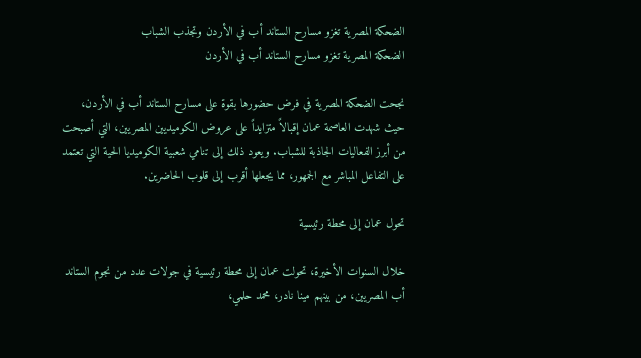الضحكة المصرية تغزو مسارح الستاند أب في الأردن وتجذب الشباب
الضحكة المصرية تغزو مسارح الستاند أب في الأردن

نجحت الضحكة المصرية في فرض حضورها بقوة على مسارح الستاند أب في الأردن، حيث شهدت العاصمة عمان إقبالاً متزايداً على عروض الكوميديين المصريين، التي أصبحت من أبرز الفعاليات الجاذبة للشباب. ويعود ذلك إلى تنامي شعبية الكوميديا الحية التي تعتمد على التفاعل المباشر مع الجمهور، مما يجعلها أقرب إلى قلوب الحاضرين.

تحول عمان إلى محطة رئيسية

خلال السنوات الأخيرة، تحولت عمان إلى محطة رئيسية في جولات عدد من نجوم الستاند أب المصريين، من بينهم مينا نادر، محمد حلمي،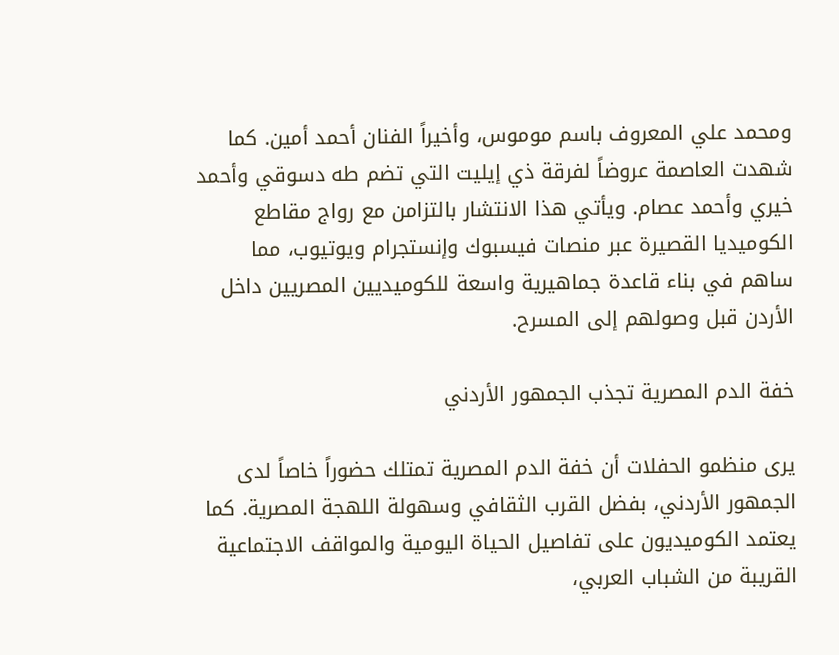ومحمد علي المعروف باسم موموس، وأخيراً الفنان أحمد أمين. كما شهدت العاصمة عروضاً لفرقة ذي إيليت التي تضم طه دسوقي وأحمد خيري وأحمد عصام. ويأتي هذا الانتشار بالتزامن مع رواج مقاطع الكوميديا القصيرة عبر منصات فيسبوك وإنستجرام ويوتيوب، مما ساهم في بناء قاعدة جماهيرية واسعة للكوميديين المصريين داخل الأردن قبل وصولهم إلى المسرح.

خفة الدم المصرية تجذب الجمهور الأردني

يرى منظمو الحفلات أن خفة الدم المصرية تمتلك حضوراً خاصاً لدى الجمهور الأردني، بفضل القرب الثقافي وسهولة اللهجة المصرية. كما يعتمد الكوميديون على تفاصيل الحياة اليومية والمواقف الاجتماعية القريبة من الشباب العربي،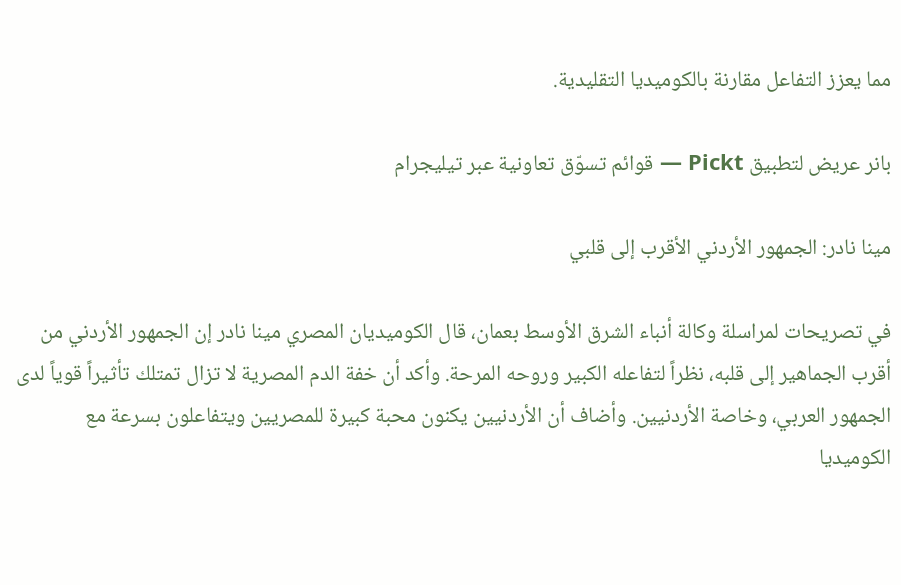مما يعزز التفاعل مقارنة بالكوميديا التقليدية.

بانر عريض لتطبيق Pickt — قوائم تسوّق تعاونية عبر تيليجرام

مينا نادر: الجمهور الأردني الأقرب إلى قلبي

في تصريحات لمراسلة وكالة أنباء الشرق الأوسط بعمان، قال الكوميديان المصري مينا نادر إن الجمهور الأردني من أقرب الجماهير إلى قلبه، نظراً لتفاعله الكبير وروحه المرحة. وأكد أن خفة الدم المصرية لا تزال تمتلك تأثيراً قوياً لدى الجمهور العربي، وخاصة الأردنيين. وأضاف أن الأردنيين يكنون محبة كبيرة للمصريين ويتفاعلون بسرعة مع الكوميديا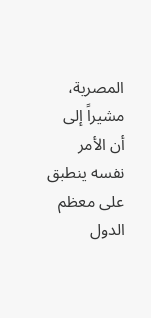المصرية، مشيراً إلى أن الأمر نفسه ينطبق على معظم الدول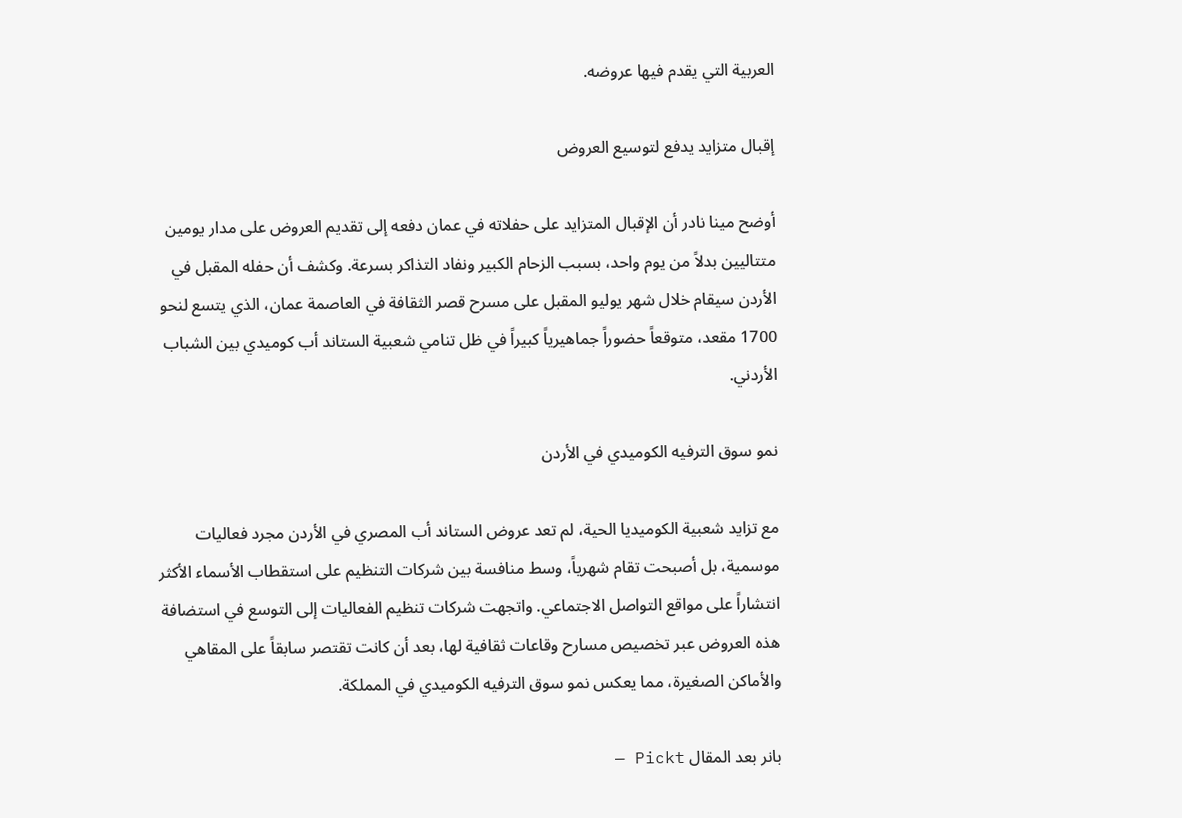العربية التي يقدم فيها عروضه.

إقبال متزايد يدفع لتوسيع العروض

أوضح مينا نادر أن الإقبال المتزايد على حفلاته في عمان دفعه إلى تقديم العروض على مدار يومين متتاليين بدلاً من يوم واحد، بسبب الزحام الكبير ونفاد التذاكر بسرعة. وكشف أن حفله المقبل في الأردن سيقام خلال شهر يوليو المقبل على مسرح قصر الثقافة في العاصمة عمان، الذي يتسع لنحو 1700 مقعد، متوقعاً حضوراً جماهيرياً كبيراً في ظل تنامي شعبية الستاند أب كوميدي بين الشباب الأردني.

نمو سوق الترفيه الكوميدي في الأردن

مع تزايد شعبية الكوميديا الحية، لم تعد عروض الستاند أب المصري في الأردن مجرد فعاليات موسمية، بل أصبحت تقام شهرياً، وسط منافسة بين شركات التنظيم على استقطاب الأسماء الأكثر انتشاراً على مواقع التواصل الاجتماعي. واتجهت شركات تنظيم الفعاليات إلى التوسع في استضافة هذه العروض عبر تخصيص مسارح وقاعات ثقافية لها، بعد أن كانت تقتصر سابقاً على المقاهي والأماكن الصغيرة، مما يعكس نمو سوق الترفيه الكوميدي في المملكة.

بانر بعد المقال Pickt —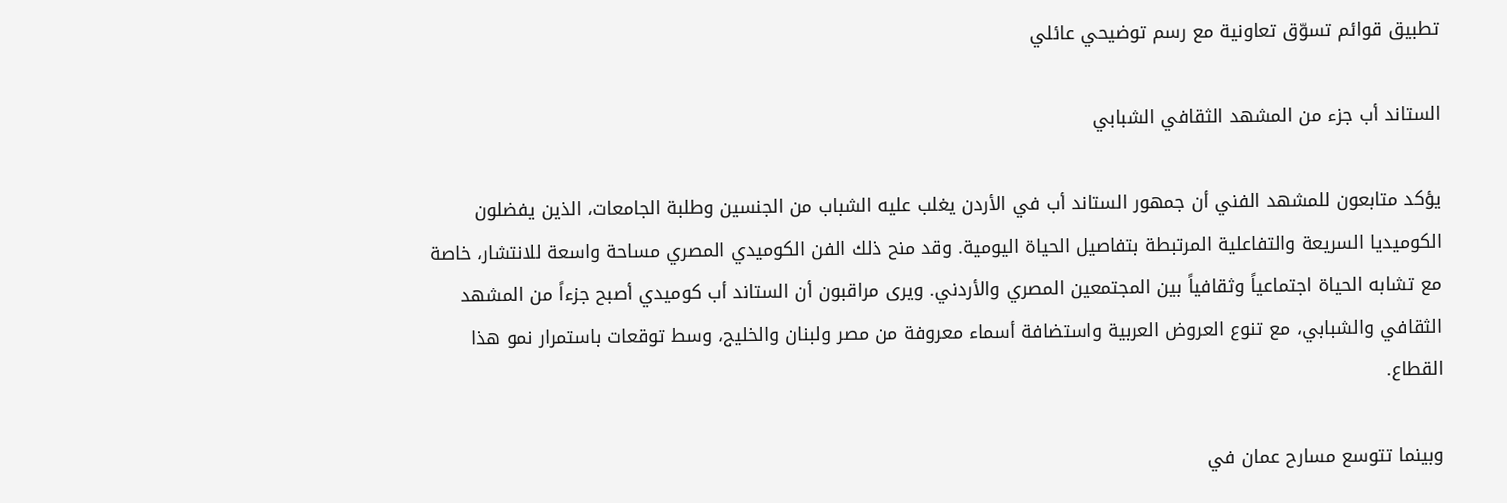تطبيق قوائم تسوّق تعاونية مع رسم توضيحي عائلي

الستاند أب جزء من المشهد الثقافي الشبابي

يؤكد متابعون للمشهد الفني أن جمهور الستاند أب في الأردن يغلب عليه الشباب من الجنسين وطلبة الجامعات، الذين يفضلون الكوميديا السريعة والتفاعلية المرتبطة بتفاصيل الحياة اليومية. وقد منح ذلك الفن الكوميدي المصري مساحة واسعة للانتشار، خاصة مع تشابه الحياة اجتماعياً وثقافياً بين المجتمعين المصري والأردني. ويرى مراقبون أن الستاند أب كوميدي أصبح جزءاً من المشهد الثقافي والشبابي، مع تنوع العروض العربية واستضافة أسماء معروفة من مصر ولبنان والخليج، وسط توقعات باستمرار نمو هذا القطاع.

وبينما تتوسع مسارح عمان في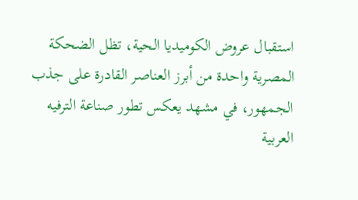استقبال عروض الكوميديا الحية، تظل الضحكة المصرية واحدة من أبرز العناصر القادرة على جذب الجمهور، في مشهد يعكس تطور صناعة الترفيه العربية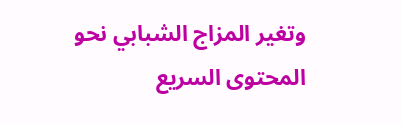وتغير المزاج الشبابي نحو المحتوى السريع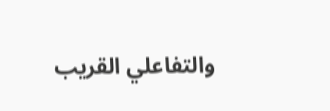والتفاعلي القريب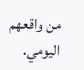من واقعهم اليومي.